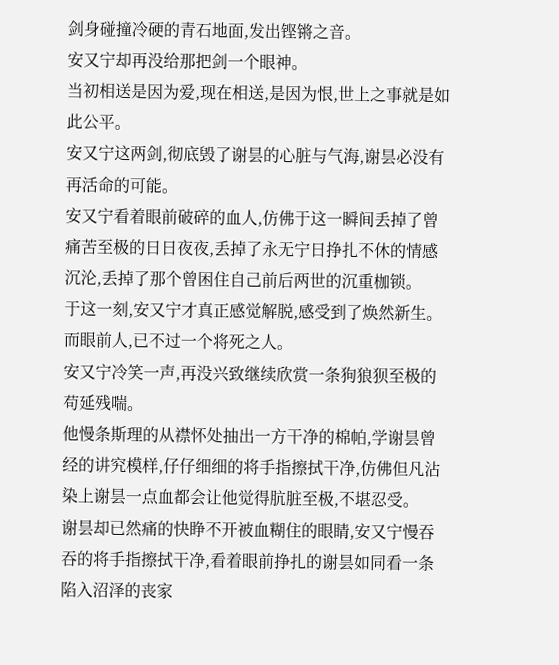剑身碰撞冷硬的青石地面,发出铿锵之音。
安又宁却再没给那把剑一个眼神。
当初相送是因为爱,现在相送,是因为恨,世上之事就是如此公平。
安又宁这两剑,彻底毁了谢昙的心脏与气海,谢昙必没有再活命的可能。
安又宁看着眼前破碎的血人,仿佛于这一瞬间丢掉了曾痛苦至极的日日夜夜,丢掉了永无宁日挣扎不休的情感沉沦,丢掉了那个曾困住自己前后两世的沉重枷锁。
于这一刻,安又宁才真正感觉解脱,感受到了焕然新生。
而眼前人,已不过一个将死之人。
安又宁冷笑一声,再没兴致继续欣赏一条狗狼狈至极的苟延残喘。
他慢条斯理的从襟怀处抽出一方干净的棉帕,学谢昙曾经的讲究模样,仔仔细细的将手指擦拭干净,仿佛但凡沾染上谢昙一点血都会让他觉得肮脏至极,不堪忍受。
谢昙却已然痛的快睁不开被血糊住的眼睛,安又宁慢吞吞的将手指擦拭干净,看着眼前挣扎的谢昙如同看一条陷入沼泽的丧家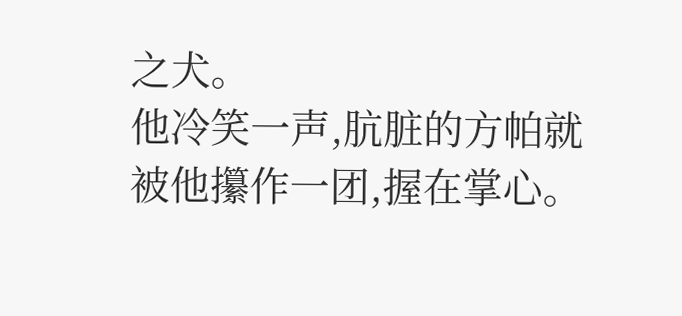之犬。
他冷笑一声,肮脏的方帕就被他攥作一团,握在掌心。